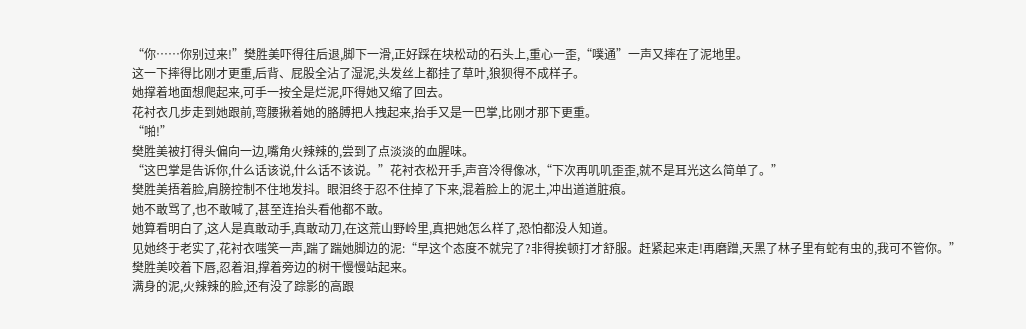“你……你别过来!”樊胜美吓得往后退,脚下一滑,正好踩在块松动的石头上,重心一歪,“噗通”一声又摔在了泥地里。
这一下摔得比刚才更重,后背、屁股全沾了湿泥,头发丝上都挂了草叶,狼狈得不成样子。
她撑着地面想爬起来,可手一按全是烂泥,吓得她又缩了回去。
花衬衣几步走到她跟前,弯腰揪着她的胳膊把人拽起来,抬手又是一巴掌,比刚才那下更重。
“啪!”
樊胜美被打得头偏向一边,嘴角火辣辣的,尝到了点淡淡的血腥味。
“这巴掌是告诉你,什么话该说,什么话不该说。”花衬衣松开手,声音冷得像冰,“下次再叽叽歪歪,就不是耳光这么简单了。”
樊胜美捂着脸,肩膀控制不住地发抖。眼泪终于忍不住掉了下来,混着脸上的泥土,冲出道道脏痕。
她不敢骂了,也不敢喊了,甚至连抬头看他都不敢。
她算看明白了,这人是真敢动手,真敢动刀,在这荒山野岭里,真把她怎么样了,恐怕都没人知道。
见她终于老实了,花衬衣嗤笑一声,踹了踹她脚边的泥:“早这个态度不就完了?非得挨顿打才舒服。赶紧起来走!再磨蹭,天黑了林子里有蛇有虫的,我可不管你。”
樊胜美咬着下唇,忍着泪,撑着旁边的树干慢慢站起来。
满身的泥,火辣辣的脸,还有没了踪影的高跟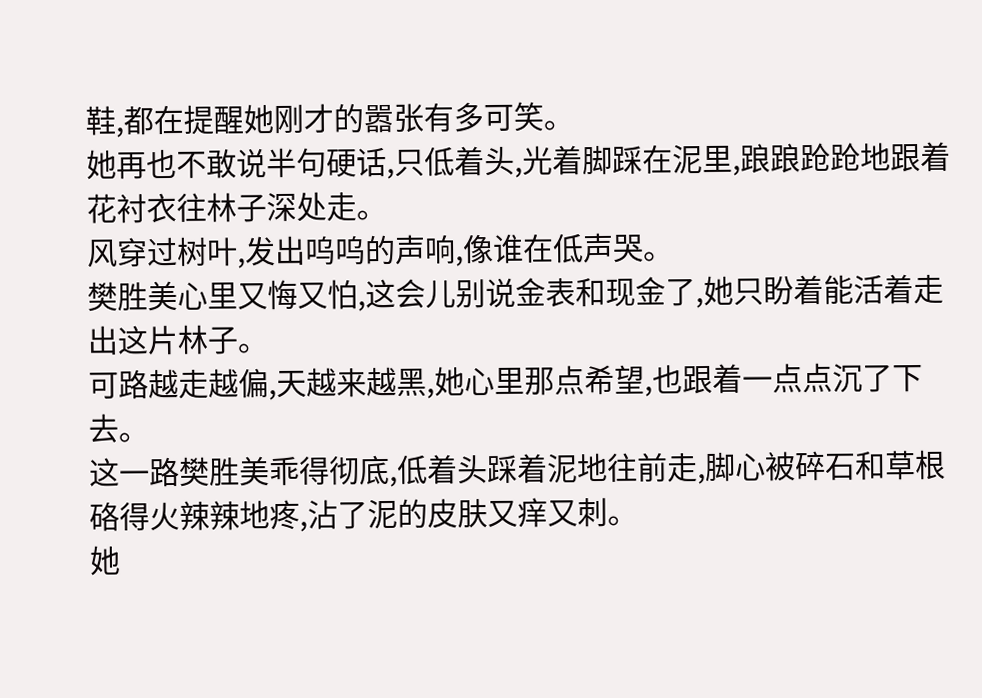鞋,都在提醒她刚才的嚣张有多可笑。
她再也不敢说半句硬话,只低着头,光着脚踩在泥里,踉踉跄跄地跟着花衬衣往林子深处走。
风穿过树叶,发出呜呜的声响,像谁在低声哭。
樊胜美心里又悔又怕,这会儿别说金表和现金了,她只盼着能活着走出这片林子。
可路越走越偏,天越来越黑,她心里那点希望,也跟着一点点沉了下去。
这一路樊胜美乖得彻底,低着头踩着泥地往前走,脚心被碎石和草根硌得火辣辣地疼,沾了泥的皮肤又痒又刺。
她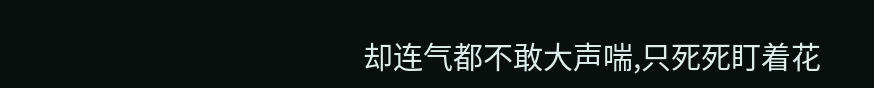却连气都不敢大声喘,只死死盯着花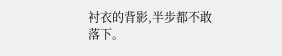衬衣的背影,半步都不敢落下。